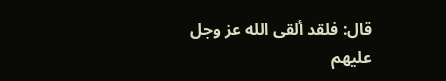قال: فلقد ألقى الله عز وجل عليهم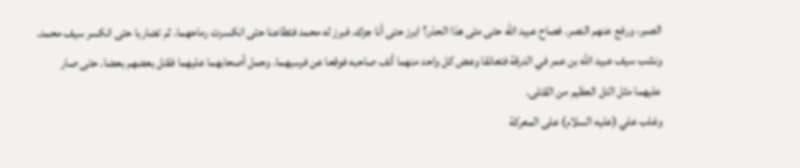الصبر، ورفع عنهم النصر. فصاح عبيد الله حتى متى هذا الحذر؟ ابرز حتى أنا جزك. فبرز له محمد فتطاعنا حتى انكسرت رماحهما. ثم تضاربا حتى انكسر سيف محمد. ونشب سيف عبيد الله بن عمر في الدرقة فتعانقا وعض كل واحد منهما أنف صاحبه فوقعا عن فرسيهما. وحمل أصحابهما عليهما فقتل بعضهم بعضا. حتى صار عليهما مثل التل العظيم من القتلى.
وغلب علي (عليه السلام) على المعركة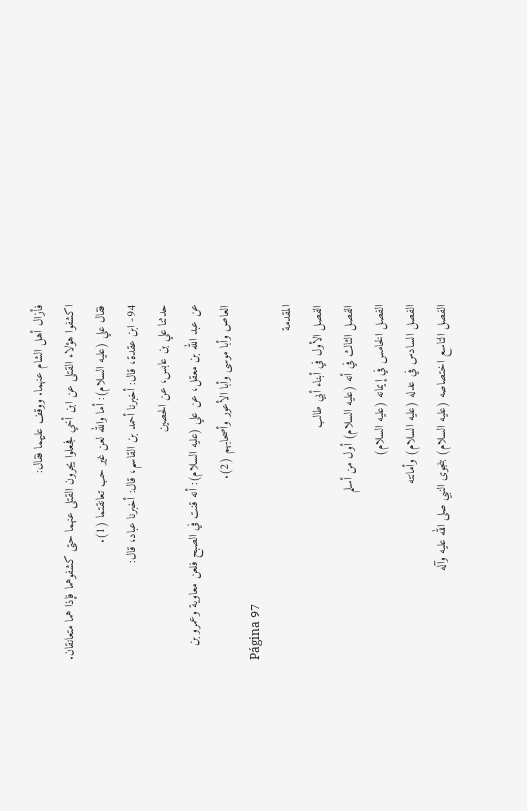فأزال أهل الشام عنهما. ووقف عليهما فقال:
اكشفوا هؤلاء القتلى عن ابن أخي فجعلوا يجرون القتلى عنهما حتى كشفوهما فإذا هما متعانقان. فقال علي (عليه السلام): أما والله لعن غير حب تعانقتما (1).
94- ابن عقدة، قال: أخبرنا أحمد بن القاسم، قال: أخبرنا عباد، قال:
حدثنا علي بن عابس، عن الحصين
عن عبد الله بن معقل، عن علي (عليه السلام): أنه قنت في الصبح فلعن معاوية وعمرو بن العاص وأبا موسى وأبا الأعور وأصحابهم (2).
Página 97
المقدمة
الفصل الأول في أبناء أبي طالب
الفصل الثالث في أنه (عليه السلام) أول من أسلم
الفصل الخامس في إيمانه (عليه السلام)
الفصل السادس في عدله (عليه السلام) وأمانته
الفصل التاسع اختصاصه (عليه السلام) بنجوى النبي صلى الله عليه وآله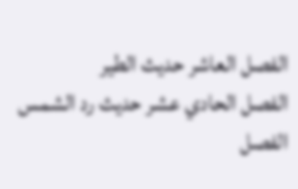الفصل العاشر حديث الطير
الفصل الحادي عشر حديث رد الشمس
الفصل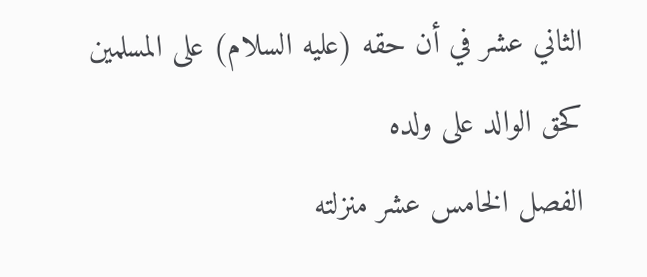الثاني عشر في أن حقه (عليه السلام) على المسلمين كحق الوالد على ولده
الفصل الخامس عشر منزلته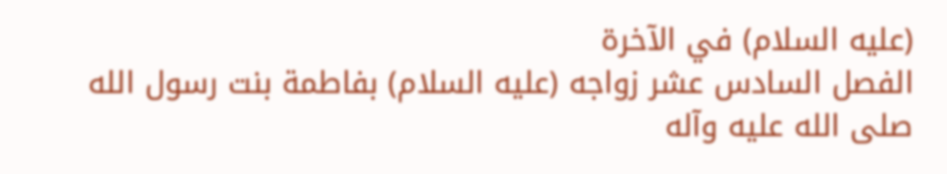(عليه السلام) في الآخرة
الفصل السادس عشر زواجه (عليه السلام) بفاطمة بنت رسول الله صلى الله عليه وآله